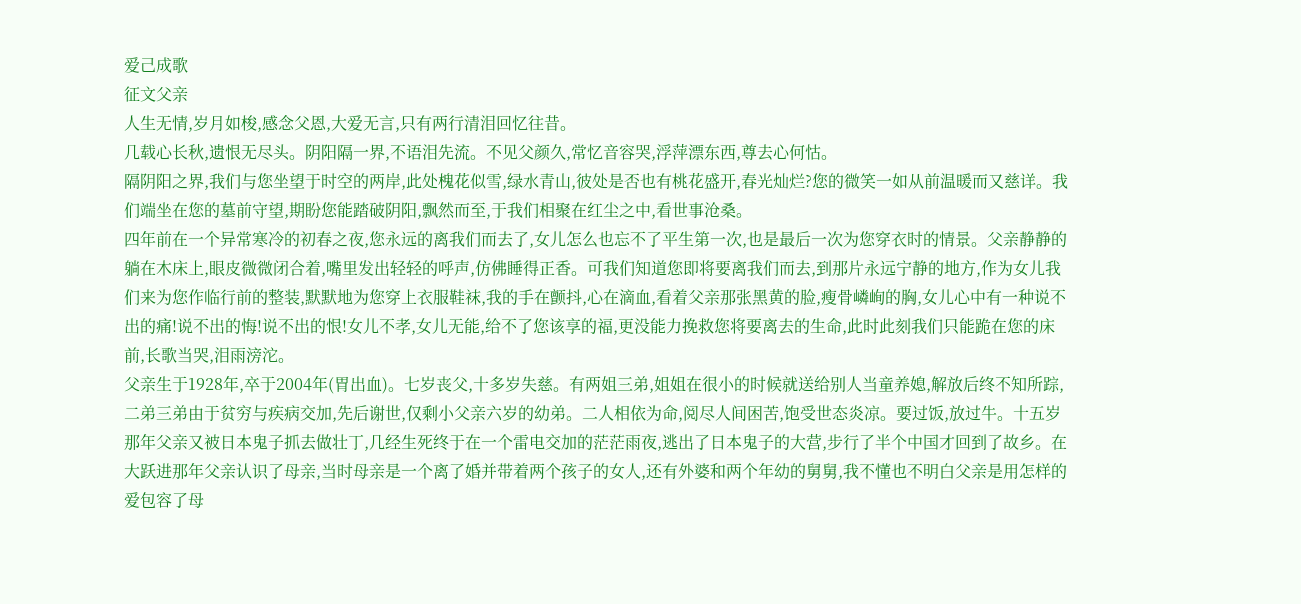爱己成歌
征文父亲
人生无情,岁月如梭,感念父恩,大爱无言,只有两行清泪回忆往昔。
几载心长秋,遗恨无尽头。阴阳隔一界,不语泪先流。不见父颜久,常忆音容哭,浮萍漂东西,尊去心何怙。
隔阴阳之界,我们与您坐望于时空的两岸,此处槐花似雪,绿水青山,彼处是否也有桃花盛开,春光灿烂?您的微笑一如从前温暖而又慈详。我们端坐在您的墓前守望,期盼您能踏破阴阳,飘然而至,于我们相聚在红尘之中,看世事沧桑。
四年前在一个异常寒冷的初春之夜,您永远的离我们而去了,女儿怎么也忘不了平生第一次,也是最后一次为您穿衣时的情景。父亲静静的躺在木床上,眼皮微微闭合着,嘴里发出轻轻的呼声,仿佛睡得正香。可我们知道您即将要离我们而去,到那片永远宁静的地方,作为女儿我们来为您作临行前的整装,默默地为您穿上衣服鞋袜,我的手在颤抖,心在滴血,看着父亲那张黑黄的脸,瘦骨嶙峋的胸,女儿心中有一种说不出的痛!说不出的悔!说不出的恨!女儿不孝,女儿无能,给不了您该享的福,更没能力挽救您将要离去的生命,此时此刻我们只能跪在您的床前,长歌当哭,泪雨滂沱。
父亲生于1928年,卒于2004年(胃出血)。七岁丧父,十多岁失慈。有两姐三弟,姐姐在很小的时候就送给别人当童养媳,解放后终不知所踪,二弟三弟由于贫穷与疾病交加,先后谢世,仅剩小父亲六岁的幼弟。二人相依为命,阅尽人间困苦,饱受世态炎凉。要过饭,放过牛。十五岁那年父亲又被日本鬼子抓去做壮丁,几经生死终于在一个雷电交加的茫茫雨夜,逃出了日本鬼子的大营,步行了半个中国才回到了故乡。在大跃进那年父亲认识了母亲,当时母亲是一个离了婚并带着两个孩子的女人,还有外婆和两个年幼的舅舅,我不懂也不明白父亲是用怎样的爱包容了母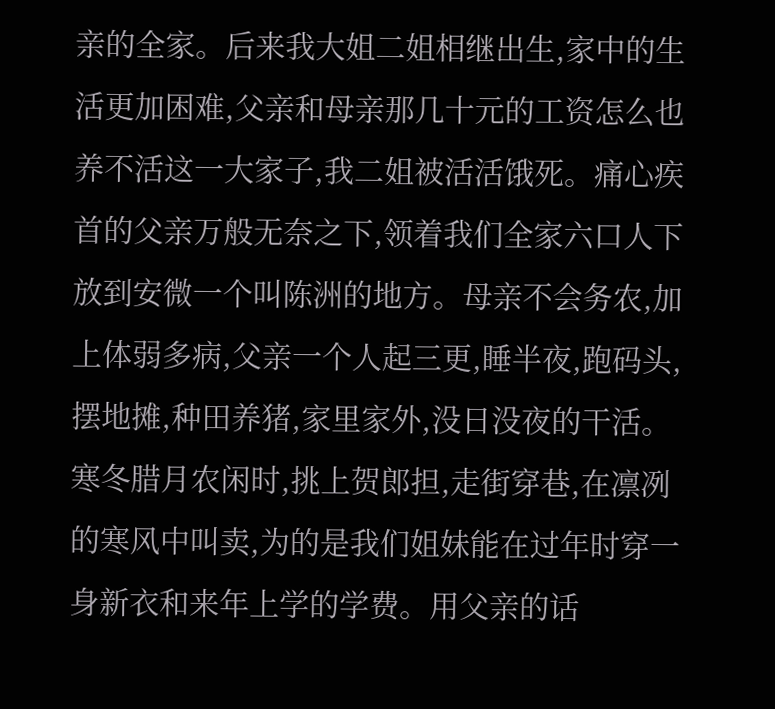亲的全家。后来我大姐二姐相继出生,家中的生活更加困难,父亲和母亲那几十元的工资怎么也养不活这一大家子,我二姐被活活饿死。痛心疾首的父亲万般无奈之下,领着我们全家六口人下放到安微一个叫陈洲的地方。母亲不会务农,加上体弱多病,父亲一个人起三更,睡半夜,跑码头,摆地摊,种田养猪,家里家外,没日没夜的干活。寒冬腊月农闲时,挑上贺郎担,走街穿巷,在凛冽的寒风中叫卖,为的是我们姐妹能在过年时穿一身新衣和来年上学的学费。用父亲的话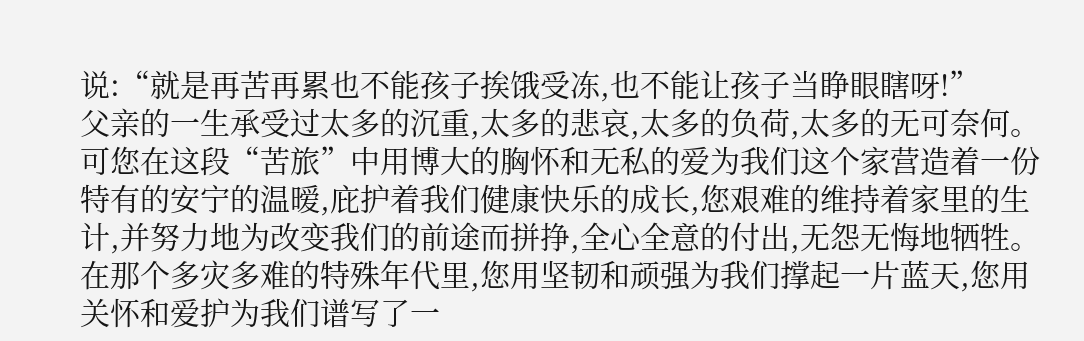说:“就是再苦再累也不能孩子挨饿受冻,也不能让孩子当睁眼瞎呀!”
父亲的一生承受过太多的沉重,太多的悲哀,太多的负荷,太多的无可奈何。可您在这段“苦旅”中用博大的胸怀和无私的爱为我们这个家营造着一份特有的安宁的温暧,庇护着我们健康快乐的成长,您艰难的维持着家里的生计,并努力地为改变我们的前途而拼挣,全心全意的付出,无怨无悔地牺牲。在那个多灾多难的特殊年代里,您用坚韧和顽强为我们撑起一片蓝天,您用关怀和爱护为我们谱写了一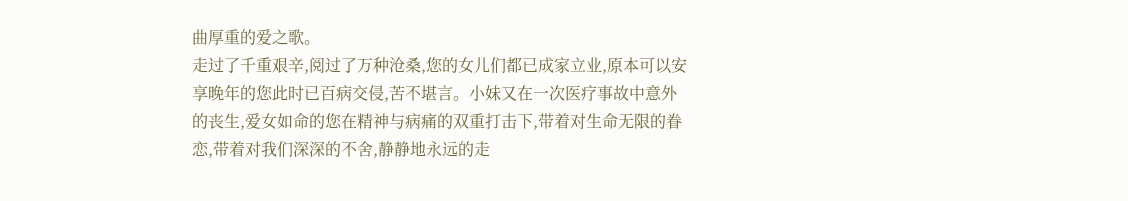曲厚重的爱之歌。
走过了千重艰辛,阅过了万种沧桑,您的女儿们都已成家立业,原本可以安享晚年的您此时已百病交侵,苦不堪言。小妹又在一次医疗事故中意外的丧生,爱女如命的您在精神与病痛的双重打击下,带着对生命无限的眷恋,带着对我们深深的不舍,静静地永远的走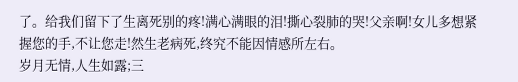了。给我们留下了生离死别的疼!满心满眼的泪!撕心裂肺的哭!父亲啊!女儿多想紧握您的手,不让您走!然生老病死,终究不能因情感所左右。
岁月无情,人生如露;三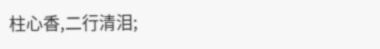柱心香,二行清泪;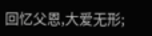回忆父恩,大爱无形;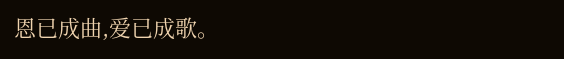恩已成曲,爱已成歌。